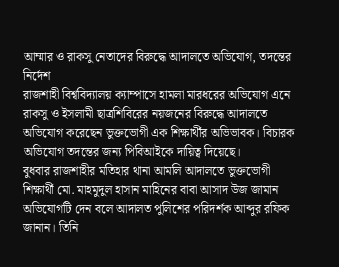আম্মার ও রাকসু নেতাদের বিরুদ্ধে আদালতে অভিযোগ, তদন্তের নির্দেশ
রাজশাহী বিশ্ববিদ্যালয় ক্যাম্পাসে হামলা মারধরের অভিযোগ এনে রাকসু ও ইসলামী ছাত্রশিবিরের নয়জনের বিরুদ্ধে আদালতে অভিযোগ করেছেন ভুক্তভোগী এক শিক্ষার্থীর অভিভাবক। বিচারক অভিযোগ তদন্তের জন্য পিবিআইকে দায়িত্ব দিয়েছে।
বুধবার রাজশাহীর মতিহার থানা আমলি আদালতে ভুক্তভোগী শিক্ষার্থী মো. মাহমুদুল হাসান মাহিনের বাবা আসাদ উজ জামান অভিযোগটি দেন বলে আদালত পুলিশের পরিদর্শক আব্দুর রফিক জানান। তিনি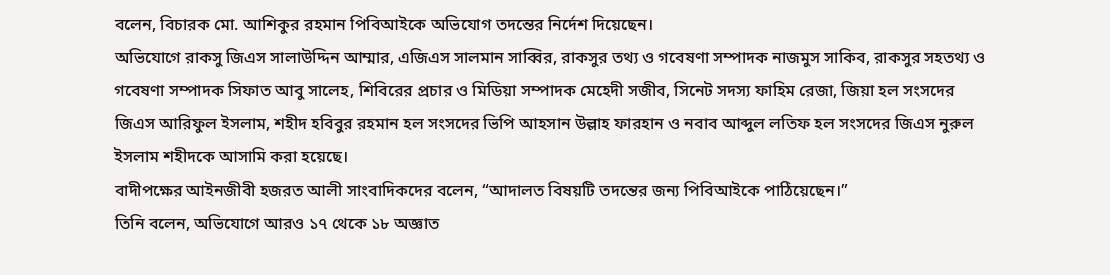বলেন, বিচারক মো. আশিকুর রহমান পিবিআইকে অভিযোগ তদন্তের নির্দেশ দিয়েছেন।
অভিযোগে রাকসু জিএস সালাউদ্দিন আম্মার, এজিএস সালমান সাব্বির, রাকসুর তথ্য ও গবেষণা সম্পাদক নাজমুস সাকিব, রাকসুর সহতথ্য ও গবেষণা সম্পাদক সিফাত আবু সালেহ, শিবিরের প্রচার ও মিডিয়া সম্পাদক মেহেদী সজীব, সিনেট সদস্য ফাহিম রেজা, জিয়া হল সংসদের জিএস আরিফুল ইসলাম, শহীদ হবিবুর রহমান হল সংসদের ভিপি আহসান উল্লাহ ফারহান ও নবাব আব্দুল লতিফ হল সংসদের জিএস নুরুল ইসলাম শহীদকে আসামি করা হয়েছে।
বাদীপক্ষের আইনজীবী হজরত আলী সাংবাদিকদের বলেন, “আদালত বিষয়টি তদন্তের জন্য পিবিআইকে পাঠিয়েছেন।”
তিনি বলেন, অভিযোগে আরও ১৭ থেকে ১৮ অজ্ঞাত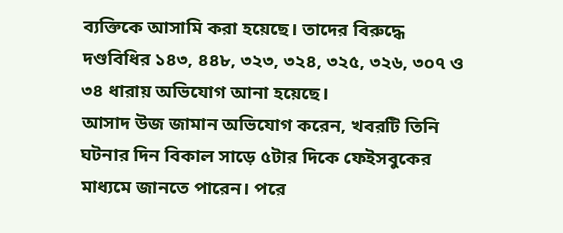ব্যক্তিকে আসামি করা হয়েছে। তাদের বিরুদ্ধে দণ্ডবিধির ১৪৩, ৪৪৮, ৩২৩, ৩২৪, ৩২৫, ৩২৬, ৩০৭ ও ৩৪ ধারায় অভিযোগ আনা হয়েছে।
আসাদ উজ জামান অভিযোগ করেন, খবরটি তিনি ঘটনার দিন বিকাল সাড়ে ৫টার দিকে ফেইসবুকের মাধ্যমে জানতে পারেন। পরে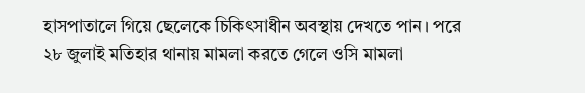হাসপাতালে গিয়ে ছেলেকে চিকিৎসাধীন অবস্থায় দেখতে পান। পরে ২৮ জুলাই মতিহার থানায় মামলা করতে গেলে ওসি মামলা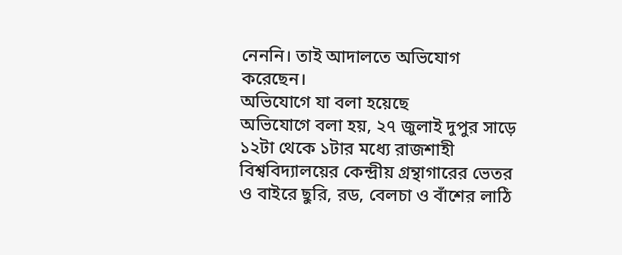নেননি। তাই আদালতে অভিযোগ করেছেন।
অভিযোগে যা বলা হয়েছে
অভিযোগে বলা হয়, ২৭ জুলাই দুপুর সাড়ে ১২টা থেকে ১টার মধ্যে রাজশাহী বিশ্ববিদ্যালয়ের কেন্দ্রীয় গ্রন্থাগারের ভেতর ও বাইরে ছুরি, রড, বেলচা ও বাঁশের লাঠি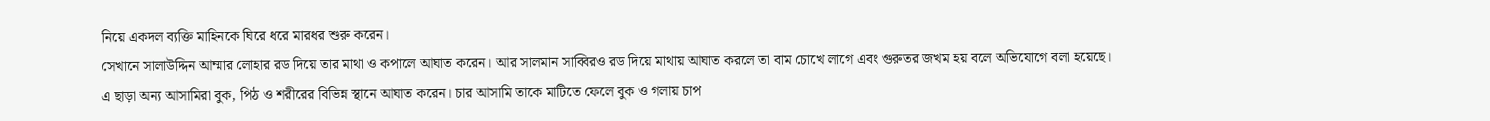নিয়ে একদল ব্যক্তি মাহিনকে ঘিরে ধরে মারধর শুরু করেন।
সেখানে সালাউদ্দিন আম্মার লোহার রড দিয়ে তার মাথা ও কপালে আঘাত করেন। আর সালমান সাব্বিরও রড দিয়ে মাথায় আঘাত করলে তা বাম চোখে লাগে এবং গুরুতর জখম হয় বলে অভিযোগে বলা হয়েছে।
এ ছাড়া অন্য আসামিরা বুক, পিঠ ও শরীরের বিভিন্ন স্থানে আঘাত করেন। চার আসামি তাকে মাটিতে ফেলে বুক ও গলায় চাপ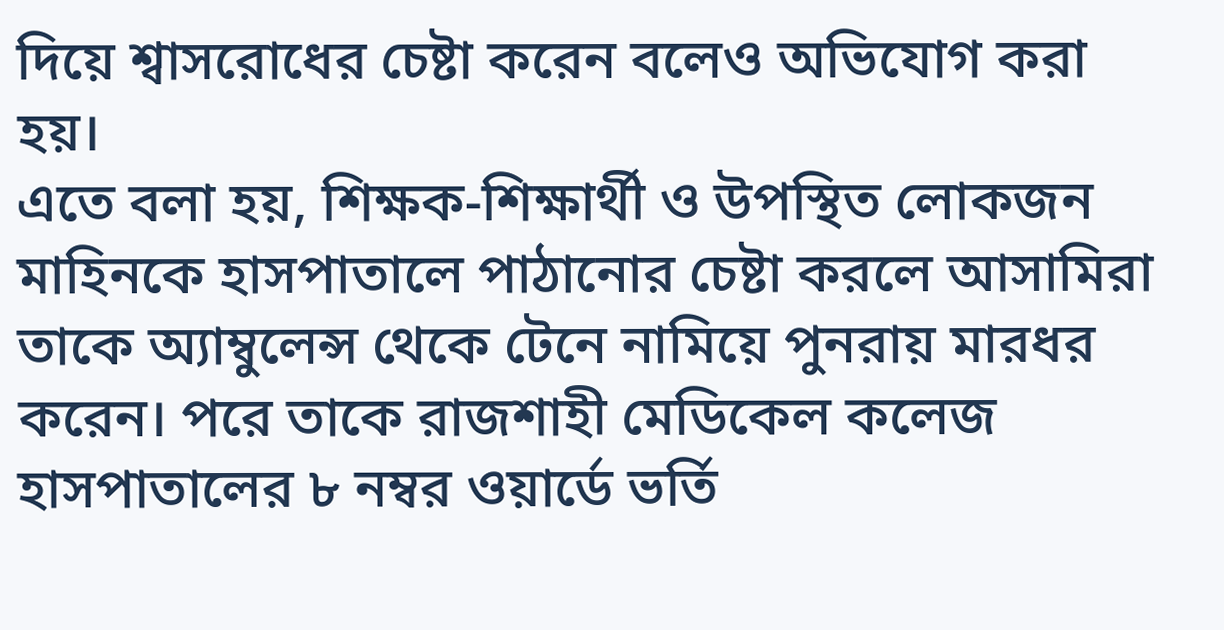দিয়ে শ্বাসরোধের চেষ্টা করেন বলেও অভিযোগ করা হয়।
এতে বলা হয়, শিক্ষক-শিক্ষার্থী ও উপস্থিত লোকজন মাহিনকে হাসপাতালে পাঠানোর চেষ্টা করলে আসামিরা তাকে অ্যাম্বুলেন্স থেকে টেনে নামিয়ে পুনরায় মারধর করেন। পরে তাকে রাজশাহী মেডিকেল কলেজ হাসপাতালের ৮ নম্বর ওয়ার্ডে ভর্তি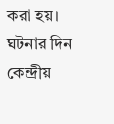করা হয়।
ঘটনার দিন কেন্দ্রীয়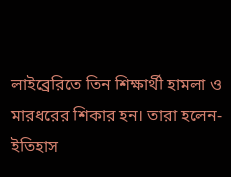লাইব্রেরিতে তিন শিক্ষার্থী হামলা ও মারধরের শিকার হন। তারা হলেন- ইতিহাস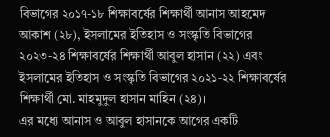বিভাগের ২০১৭-১৮ শিক্ষাবর্ষের শিক্ষার্থী আনাস আহমেদ আকাশ (২৮), ইসলামের ইতিহাস ও সংস্কৃতি বিভাগের ২০২৩-২৪ শিক্ষাবর্ষের শিক্ষার্থী আবুল হাসান (২২) এবং ইসলামের ইতিহাস ও সংস্কৃতি বিভাগের ২০২১-২২ শিক্ষাবর্ষের শিক্ষার্থী মো. মাহমুদুল হাসান মাহিন (২৪)।
এর মধ্যে আনাস ও আবুল হাসানকে আগের একটি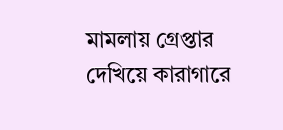মামলায় গ্রেপ্তার দেখিয়ে কারাগারে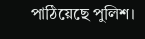পাঠিয়েছে পুলিশ।